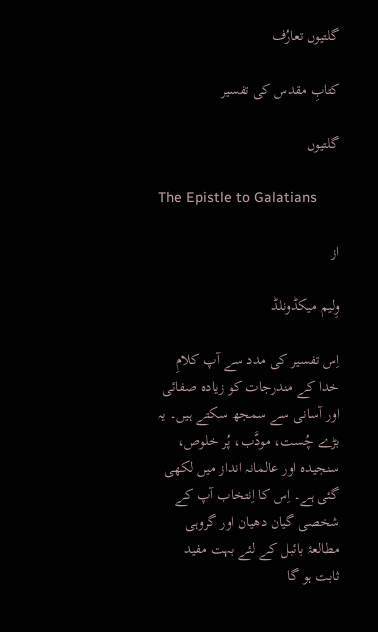گلتیوں تعارُف

کتابِ مقدس کی تفسیر

گلتیوں

The Epistle to Galatians

از

وِلیم میکڈونلڈ

اِس تفسیر کی مدد سے آپ کلامِ خدا کے مندرجات کو زیادہ صفائی اور آسانی سے سمجھ سکتے ہیں۔ یہ بڑے چُست، مودَّب، پُر خلوص، سنجیدہ اور عالمانہ انداز میں لکھی گئی ہے۔ اِس کا اِنتخاب آپ کے شخصی گیان دھیان اور گروہی مطالعۂ بائبل کے لئے بہت مفید ثابت ہو گا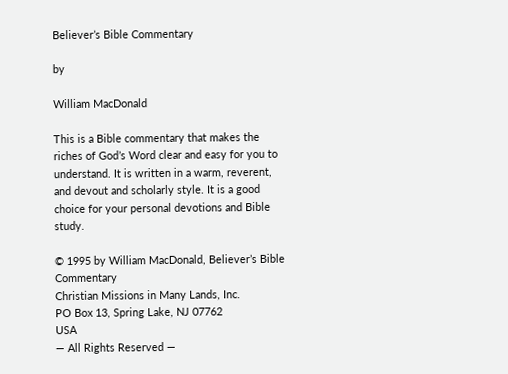Believer’s Bible Commentary

by

William MacDonald

This is a Bible commentary that makes the riches of God’s Word clear and easy for you to understand. It is written in a warm, reverent, and devout and scholarly style. It is a good choice for your personal devotions and Bible study.

© 1995 by William MacDonald, Believer’s Bible Commentary
Christian Missions in Many Lands, Inc.
PO Box 13, Spring Lake, NJ 07762
USA
— All Rights Reserved —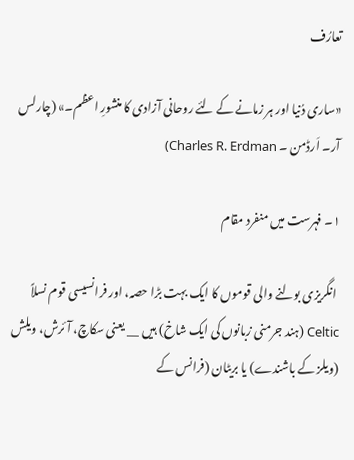تعارُف

«ساری دُنیا اور ہر زمانے کے لئے روحانی آزادی کا منشورِ اعظم۔» (چارلس آر۔ اَرڈمن ۔ Charles R. Erdman)

۱۔ فہرست میں منفرد مقام

 انگریزی بولنے والی قوموں کا ایک بہت بڑا حصہ، اور فرانسیسی قوم نسلاً Celtic (ہند جرمنی زبانوں کی ایک شاخ) ہیں __ یعنی سکاچ، آئرش، ویلش (ویلز کے باشندے) یا بریٹان (فرانس کے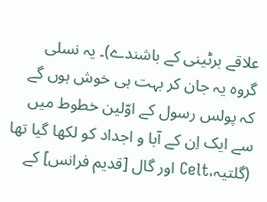علاقے برٹینی کے باشندے)۔ یہ نسلی گروہ یہ جان کر بہت ہی خوش ہوں گے کہ پولس رسول کے اوّلین خطوط میں سے ایک اِن کے آبا و اجداد کو لکھا گیا تھا (گلتیہ،Celt اور گال [قدیم فرانس] کے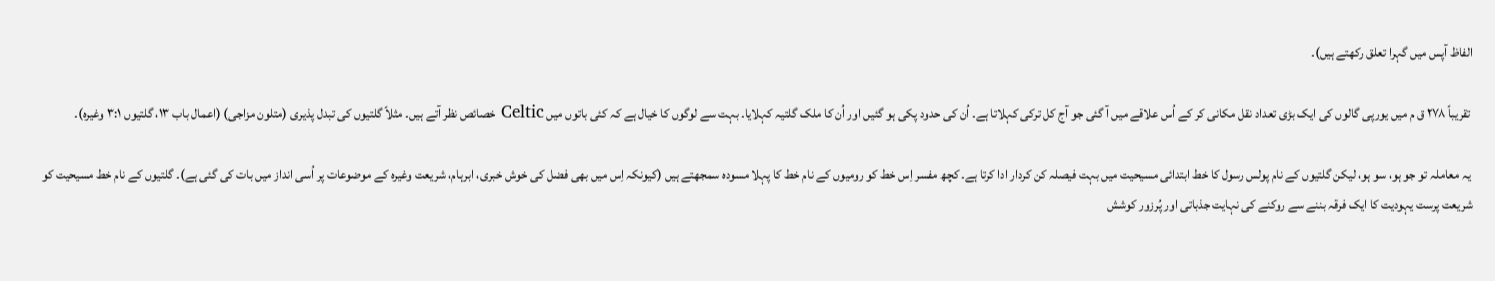الفاظ آپس میں گہرا تعلق رکھتے ہیں)۔

 تقریباً ۲۷۸ ق م میں یورپی گالوں کی ایک بڑی تعداد نقل مکانی کر کے اُس علاقے میں آ گئی جو آج کل ترکی کہلاتا ہے۔ اُن کی حدود پکی ہو گئیں اور اُن کا ملک گلتیہ کہلایا۔ بہت سے لوگوں کا خیال ہے کہ کئی باتوں میں Celtic خصائص نظر آتے ہیں۔ مثلاً گلتیوں کی تبدل پذیری (متلون مزاجی) (اعمال باب ۱۳، گلتیوں ۳:۱ وغیرہ)۔

 یہ معاملہ تو جو ہو، سو ہو، لیکن گلتیوں کے نام پولس رسول کا خط ابتدائی مسیحیت میں بہت فیصلہ کن کردار ادا کرتا ہے۔ کچھ مفسر اِس خط کو رومیوں کے نام خط کا پہلا مسودہ سمجھتے ہیں (کیونکہ اِس میں بھی فضل کی خوش خبری، ابرہام، شریعت وغیرہ کے موضوعات پر اُسی انداز میں بات کی گئی ہے)۔ گلتیوں کے نام خط مسیحیت کو شریعت پرست یہودیت کا ایک فرقہ بننے سے روکنے کی نہایت جذباتی اور پُرزور کوشش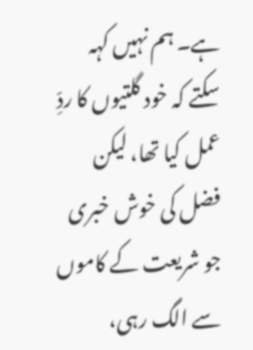ہے۔ ہم نہیں کہہ سکتے کہ خود گلتیوں کا ردِّ عمل کیا تھا، لیکن فضل کی خوش خبری جو شریعت کے کاموں سے الگ رہی،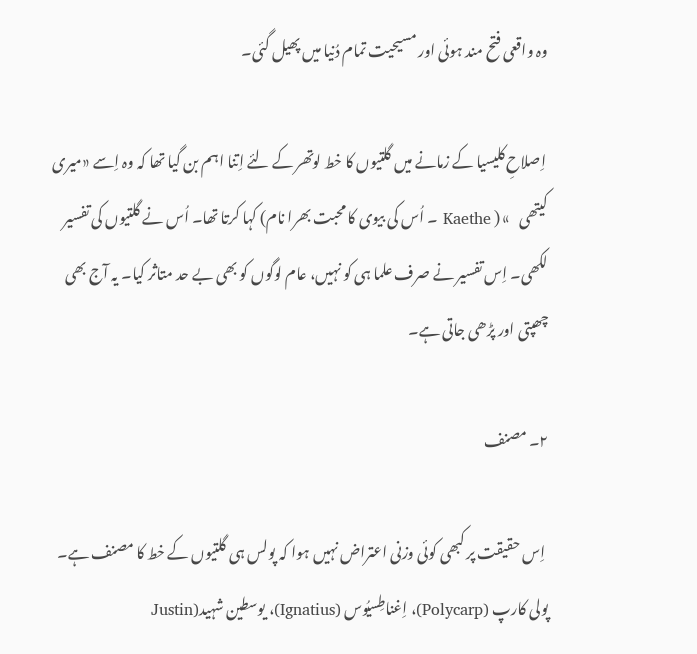وہ واقعی فتح مند ہوئی اور مسیحیت تمام دُنیا میں پھیل گئی۔

 اِصلاحِ کلیسیا کے زمانے میں گلتیوں کا خط لوتھر کے لئے اِتنا اہم بن گیا تھا کہ وہ اِسے «میری کیتھی   » ( Kaethe ۔ اُس کی بیوی کا محبت بھرا نام) کہا کرتا تھا۔ اُس نے گلتیوں کی تفسیر لکھی۔ اِس تفسیر نے صرف علما ہی کو نہیں، عام لوگوں کو بھی بے حد متاثر کیا۔ یہ آج بھی چھپتی اور پڑھی جاتی ہے۔

۲۔ مصنف

 اِس حقیقت پر کبھی کوئی وزنی اعتراض نہیں ہوا کہ پولس ہی گلتیوں کے خط کا مصنف ہے۔ پولی کارپ (Polycarp)، اِغناطِسیُوس (Ignatius)، یوسطین شہید(Justin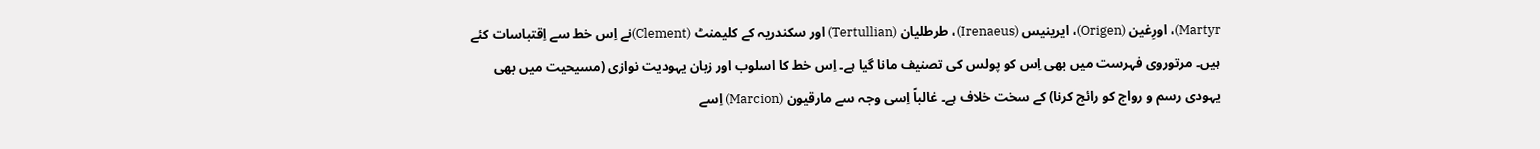Martyr)، اورِغین (Origen)، ایرینیس (Irenaeus)، طرطلیان (Tertullian) اور سکندریہ کے کلیمنٹ (Clement)نے اِس خط سے اِقتباسات کئے ہیں۔ مرتوروی فہرست میں بھی اِس کو پولس کی تصنیف مانا گیا ہے۔ اِس خط کا اسلوب اور زبان یہودیت نوازی (مسیحیت میں بھی یہودی رسم و رواج کو رائج کرنا) کے سخت خلاف ہے۔ غالباً اِسی وجہ سے مارقیون (Marcion) اِسے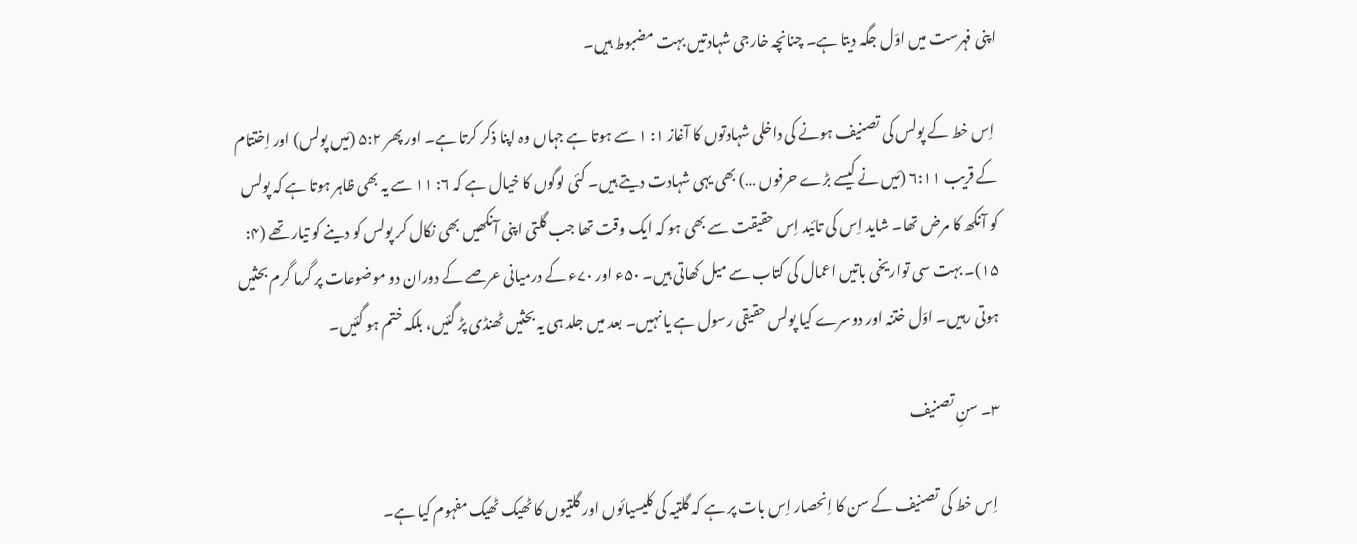اپنی فہرست میں اوّل جگہ دیتا ہے۔ چنانچہ خارجی شہادتیں بہت مضبوط ہیں۔

 اِس خط کے پولس کی تصنیف ہونے کی داخلی شہادتوں کا آغاز ۱: ۱ سے ہوتا ہے جہاں وہ اپنا ذکر کرتا ہے۔ اور پھر ۵:۲ (مَیں پولس) اور اِختتام کے قریب ۶:۱۱ (مَیں نے کیسے بڑے حرفوں …) بھی یہی شہادت دیتے ہیں۔ کئی لوگوں کا خیال ہے کہ ۶: ۱۱ سے یہ بھی ظاہر ہوتا ہے کہ پولس کو آنکھ کا مرض تھا۔ شاید اِس کی تائید اِس حقیقت سے بھی ہو کہ ایک وقت تھا جب گلتی اپنی آنکھیں بھی نکال کر پولس کو دینے کو تیار تھے (۴: ۱۵)۔ بہت سی تواریخی باتیں اعمال کی کتاب سے میل کھاتی ہیں۔ ۵۰ء اور ۷۰ء کے درمیانی عرصے کے دوران دو موضوعات پر گرما گرم بحثیں ہوتی رہیں۔ اوّل ختنہ اور دوسرے کیا پولس حقیقی رسول ہے یا نہیں۔ بعد میں جلد ہی یہ بحثیں ٹھنڈی پڑ گئیں، بلکہ ختم ہو گئیں۔

۳۔ سنِ تصنیف

 اِس خط کی تصنیف کے سن کا اِنحصار اِس بات پر ہے کہ گلتیہ کی کلیسیائوں اور گلتیوں کا ٹھیک ٹھیک مفہوم کیا ہے۔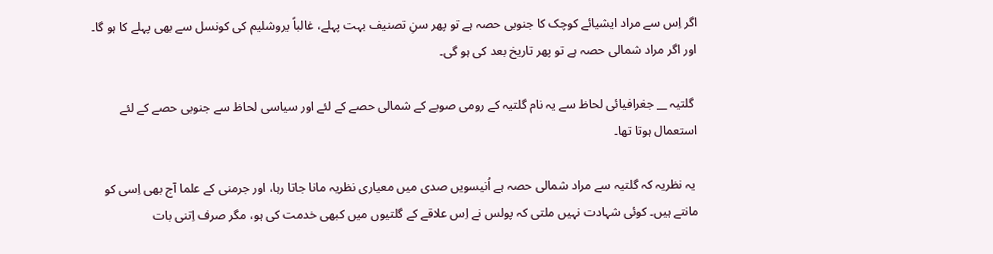اگر اِس سے مراد ایشیائے کوچک کا جنوبی حصہ ہے تو پھر سنِ تصنیف بہت پہلے، غالباً یروشلیم کی کونسل سے بھی پہلے کا ہو گا۔ اور اگر مراد شمالی حصہ ہے تو پھر تاریخ بعد کی ہو گی۔

 گلتیہ __ جغرافیائی لحاظ سے یہ نام گلتیہ کے رومی صوبے کے شمالی حصے کے لئے اور سیاسی لحاظ سے جنوبی حصے کے لئے استعمال ہوتا تھا۔

 یہ نظریہ کہ گلتیہ سے مراد شمالی حصہ ہے اُنیسویں صدی میں معیاری نظریہ مانا جاتا رہا، اور جرمنی کے علما آج بھی اِسی کو مانتے ہیں۔ کوئی شہادت نہیں ملتی کہ پولس نے اِس علاقے کے گلتیوں میں کبھی خدمت کی ہو، مگر صرف اِتنی بات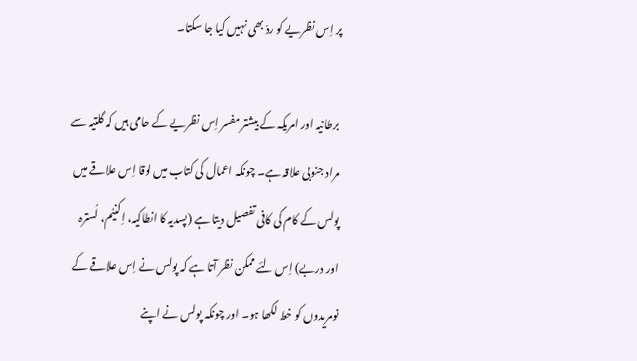پر اِس نظریے کو ردّ بھی نہیں کیا جا سکتا۔

 برطانیہ اور امریکہ کے بیشتر مفسر اِس نظریے کے حامی ہیں کہ گلتیہ سے مراد جنوبی علاقہ ہے۔ چونکہ اعمال کی کتاب میں لوقا اِس علاقے میں پولس کے کام کی کافی تفصیل دیتا ہے (پسدیہ کا انطاکیہ، اِکنیُم، لُسترہ اور دربے) اِس لئے ممکن نظر آتا ہے کہ پولس نے اِس علاقے کے نومریدوں کو خط لکھا ہو۔ اور چونکہ پولس نے اپنے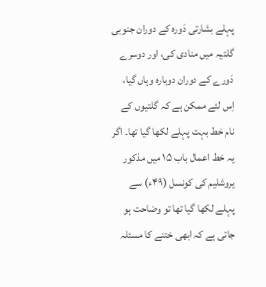پہلے بشارتی دَورہ کے دوران جنوبی گلتیہ میں منادی کی، اور دوسرے دَورے کے دوران دوبارہ وہاں گیا، اِس لئے ممکن ہے کہ گلتیوں کے نام خط بہت پہلے لکھا گیا تھا۔ اگر یہ خط اعمال باب ۱۵ میں مذکور یروشلیم کی کونسل (۴۹ء) سے پہلے لکھا گیا تھا تو وضاحت ہو جاتی ہے کہ ابھی ختنے کا مسئلہ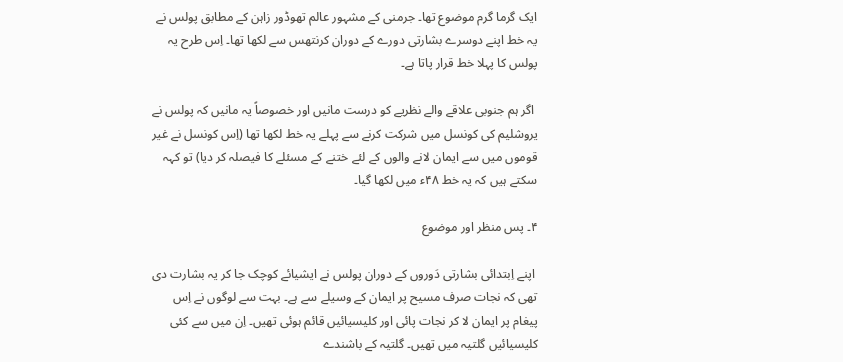ایک گرما گرم موضوع تھا۔ جرمنی کے مشہور عالم تھوڈور زاہن کے مطابق پولس نے یہ خط اپنے دوسرے بشارتی دورے کے دوران کرنتھس سے لکھا تھا۔ اِس طرح یہ پولس کا پہلا خط قرار پاتا ہے۔

 اگر ہم جنوبی علاقے والے نظریے کو درست مانیں اور خصوصاً یہ مانیں کہ پولس نے یروشلیم کی کونسل میں شرکت کرنے سے پہلے یہ خط لکھا تھا (اِس کونسل نے غیر قوموں میں سے ایمان لانے والوں کے لئے ختنے کے مسئلے کا فیصلہ کر دیا) تو کہہ سکتے ہیں کہ یہ خط ۴۸ء میں لکھا گیا۔

۴۔ پس منظر اور موضوع

 اپنے اِبتدائی بشارتی دَوروں کے دوران پولس نے ایشیائے کوچک جا کر یہ بشارت دی تھی کہ نجات صرف مسیح پر ایمان کے وسیلے سے ہے۔ بہت سے لوگوں نے اِس پیغام پر ایمان لا کر نجات پائی اور کلیسیائیں قائم ہوئی تھیں۔ اِن میں سے کئی کلیسیائیں گلتیہ میں تھیں۔ گلتیہ کے باشندے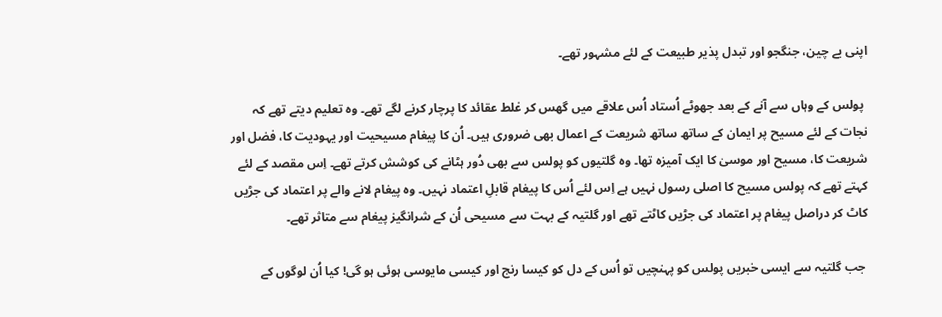اپنی بے چین، جنگجو اور تبدل پذیر طبیعت کے لئے مشہور تھے۔

 پولس کے وہاں سے آنے کے بعد جھوٹے اُستاد اُس علاقے میں گھس کر غلط عقائد کا پرچار کرنے لگے تھے۔ وہ تعلیم دیتے تھے کہ نجات کے لئے مسیح پر ایمان کے ساتھ ساتھ شریعت کے اعمال بھی ضروری ہیں۔ اُن کا پیغام مسیحیت اور یہودیت کا، فضل اور شریعت کا، مسیح اور موسیٰ کا ایک آمیزہ تھا۔ وہ گلتیوں کو پولس سے بھی دُور ہٹانے کی کوشش کرتے تھے۔ اِس مقصد کے لئے کہتے تھے کہ پولس مسیح کا اصلی رسول نہیں ہے اِس لئے اُس کا پیغام قابلِ اعتماد نہیں۔ وہ پیغام لانے والے پر اعتماد کی جڑیں کاٹ کر دراصل پیغام پر اعتماد کی جڑیں کاٹتے تھے اور گلتیہ کے بہت سے مسیحی اُن کے شرانگیز پیغام سے متاثر تھے۔

 جب گلتیہ سے ایسی خبریں پولس کو پہنچیں تو اُس کے دل کو کیسا رنج اور کیسی مایوسی ہوئی ہو گی! کیا اُن لوگوں کے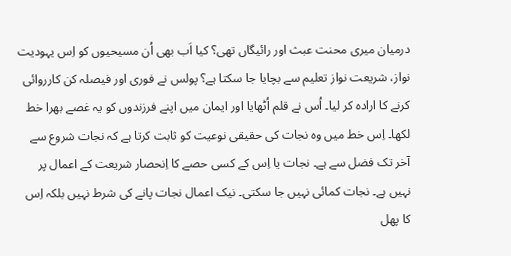درمیان میری محنت عبث اور رائیگاں تھی؟ کیا اَب بھی اُن مسیحیوں کو اِس یہودیت نواز، شریعت نواز تعلیم سے بچایا جا سکتا ہے؟ پولس نے فوری اور فیصلہ کن کارروائی کرنے کا ارادہ کر لیا۔ اُس نے قلم اُٹھایا اور ایمان میں اپنے فرزندوں کو یہ غصے بھرا خط لکھا۔ اِس خط میں وہ نجات کی حقیقی نوعیت کو ثابت کرتا ہے کہ نجات شروع سے آخر تک فضل سے ہے۔ نجات یا اِس کے کسی حصے کا اِنحصار شریعت کے اعمال پر نہیں ہے۔ نجات کمائی نہیں جا سکتی۔ نیک اعمال نجات پانے کی شرط نہیں بلکہ اِس کا پھل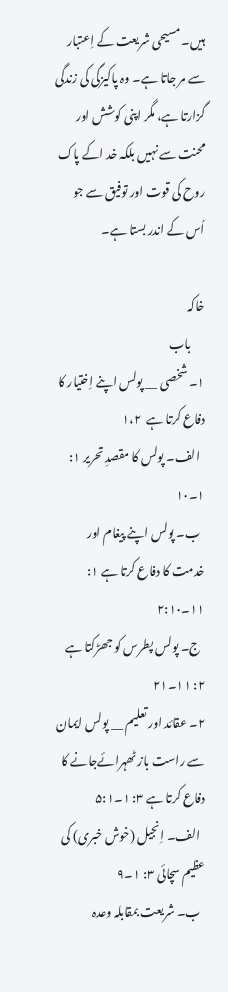ہیں۔ مسیحی شریعت کے اِعتبار سے مر جاتا ہے۔ وہ پاکیزگی کی زندگی گزارتا ہے، مگر اپنی کوشش اور محنت سے نہیں بلکہ خد اکے پاک روح کی قوت اور توفیق سے جو اُس کے اندر بستا ہے۔

خاکہ
      باب
۱۔ شخصی __ پولس اپنے اِختیار کا دفاع کرتا ہے  ۱،۲
  الف۔ پولس کا مقصدِ تحریر ۱: ۱۔۱۰
  ب۔ پولس اپنے پیغام اور خدمت کا دفاع کرتا ہے ۱: ۱۱۔۲:۱۰
  ج۔ پولس پطرس کو جھڑکتا ہے ۲: ۱۱۔۲۱
۲۔ عقائد اور تعلیم __ پولس ایمان سے راست باز ٹھہرائےجانے کا دفاع کرتا ہے ۳: ۱۔۵:۱
  الف۔ اِنجیل (خوش خبری) کی عظیم سچائی ۳: ۱۔۹
  ب۔ شریعت بمقابلہ وعدہ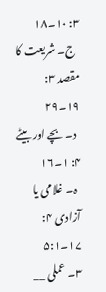۳: ۱۰۔۱۸
  ج۔ شریعت کا مقصد ۳: ۱۹۔۲۹
  د۔ بچے اور بیٹے ۴: ۱۔۱۶
  ہ۔ غلامی یا آزادی ۴: ۱۷۔۵:۱
۳۔ عملی __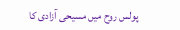پولس روح میں مسیحی آزادی کا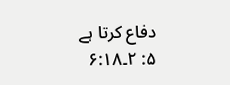دفاع کرتا ہے ۵: ۲۔۶:۱۸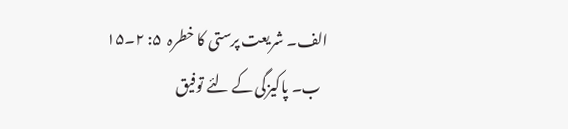الف۔ شریعت پرستی کا خطرہ  ۵: ۲۔۱۵
  ب۔ پاکیزگی کے لئے توفیق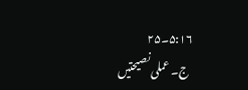۵:۱۶۔۲۵
  ج۔ عملی نصیحتیں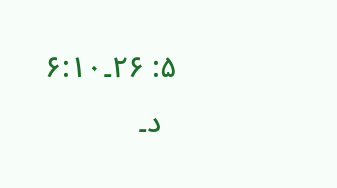۵: ۲۶۔۶:۱۰
  د۔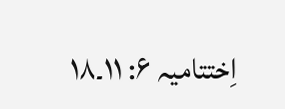اِختتامیہ ۶: ۱۱۔۱۸